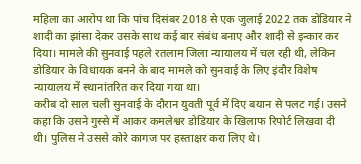महिला का आरोप था कि पांच दिसंबर 2018 से एक जुलाई 2022 तक डोडियार ने शादी का झांसा देकर उसके साथ कई बार संबंध बनाए और शादी से इन्कार कर दिया। मामले की सुनवाई पहले रतलाम जिला न्यायालय में चल रही थी, लेकिन डोडियार के विधायक बनने के बाद मामले को सुनवाई के लिए इंदौर विशेष न्यायालय में स्थानांतरित कर दिया गया था।
करीब दो साल चली सुनवाई के दौरान युवती पूर्व में दिए बयान से पलट गई। उसने कहा कि उसने गुस्से में आकर कमलेश्वर डोडियार के खिलाफ रिपोर्ट लिखवा दी थी। पुलिस ने उससे कोरे कागज पर हस्ताक्षर करा लिए थे।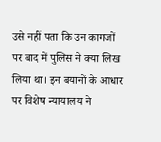उसे नहीं पता कि उन कागजों पर बाद में पुलिस ने क्या लिख लिया था। इन बयानों के आधार पर विशेष न्यायालय ने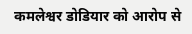कमलेश्वर डोडियार को आरोप से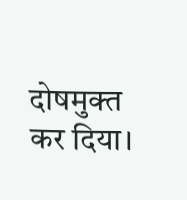दोषमुक्त कर दिया।